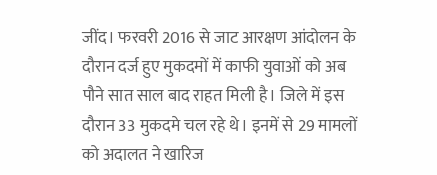जींद। फरवरी 2016 से जाट आरक्षण आंदोलन के दौरान दर्ज हुए मुकदमों में काफी युवाओं को अब पौने सात साल बाद राहत मिली है। जिले में इस दौरान 33 मुकदमे चल रहे थे। इनमें से 29 मामलों को अदालत ने खारिज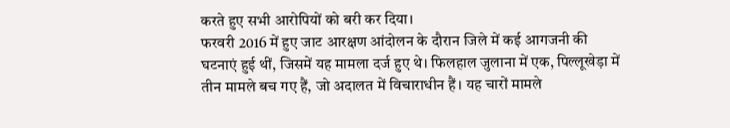करते हुए सभी आरोपियों को बरी कर दिया।
फरवरी 2016 में हुए जाट आरक्षण आंदोलन के दौरान जिले में कई आगजनी की घटनाएं हुई थीं, जिसमें यह मामला दर्ज हुए थे। फिलहाल जुलाना में एक, पिल्लूखेड़ा में तीन मामले बच गए हैं, जो अदालत में विचाराधीन हैं। यह चारों मामले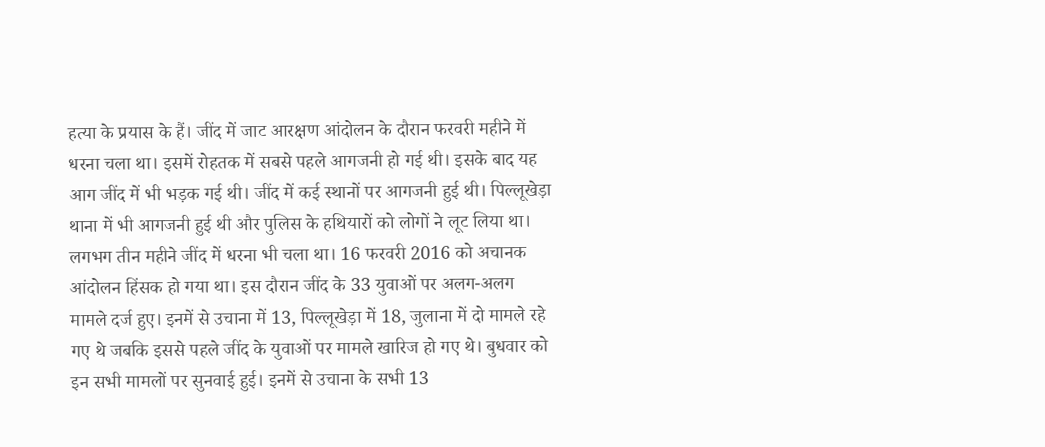हत्या के प्रयास के हैं। जींद में जाट आरक्षण आंदोलन के दौरान फरवरी महीने में धरना चला था। इसमें रोहतक में सबसे पहले आगजनी हो गई थी। इसके बाद यह आग जींद में भी भड़क गई थी। जींद में कई स्थानों पर आगजनी हुई थी। पिल्लूखेड़ा थाना में भी आगजनी हुई थी और पुलिस के हथियारों को लोगों ने लूट लिया था। लगभग तीन महीने जींद में धरना भी चला था। 16 फरवरी 2016 को अचानक आंदोलन हिंसक हो गया था। इस दौरान जींद के 33 युवाओं पर अलग-अलग मामले दर्ज हुए। इनमें से उचाना में 13, पिल्लूखेड़ा में 18, जुलाना में दो मामले रहे गए थे जबकि इससे पहले जींद के युवाओं पर मामले खारिज हो गए थे। बुधवार को इन सभी मामलों पर सुनवाई हुई। इनमें से उचाना के सभी 13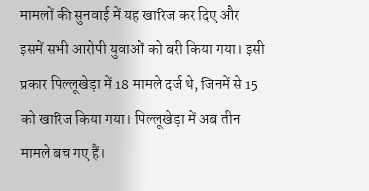मामलों की सुनवाई में यह खारिज कर दिए और इसमें सभी आरोपी युवाओं को बरी किया गया। इसी प्रकार पिल्लूखेड़ा में 18 मामले दर्ज थे, जिनमें से 15 को खारिज किया गया। पिल्लूखेड़ा में अब तीन मामले बच गए हैं।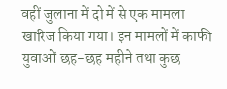वहीं जुलाना में दो में से एक मामला खारिज किया गया। इन मामलों में काफी युवाओं छह-छह महीने तथा कुछ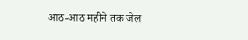आठ-आठ महीने तक जेल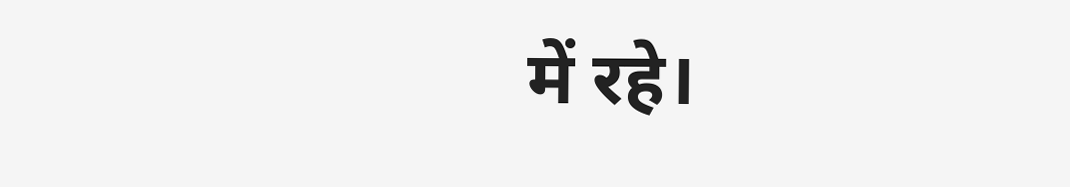में रहे।